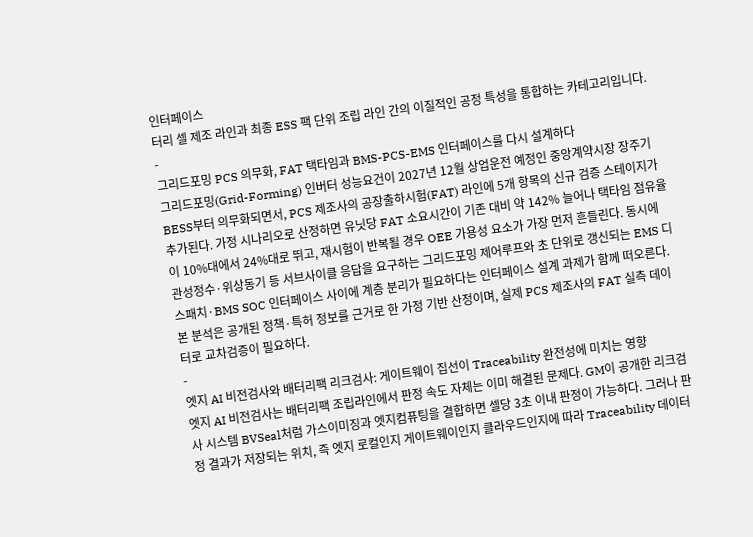인터페이스
터리 셀 제조 라인과 최종 ESS 팩 단위 조립 라인 간의 이질적인 공정 특성을 통합하는 카테고리입니다.
-
그리드포밍 PCS 의무화, FAT 택타임과 BMS-PCS-EMS 인터페이스를 다시 설계하다
그리드포밍(Grid-Forming) 인버터 성능요건이 2027년 12월 상업운전 예정인 중앙계약시장 장주기 BESS부터 의무화되면서, PCS 제조사의 공장출하시험(FAT) 라인에 5개 항목의 신규 검증 스테이지가 추가된다. 가정 시나리오로 산정하면 유닛당 FAT 소요시간이 기존 대비 약 142% 늘어나 택타임 점유율이 10%대에서 24%대로 뛰고, 재시험이 반복될 경우 OEE 가용성 요소가 가장 먼저 흔들린다. 동시에 관성정수·위상동기 등 서브사이클 응답을 요구하는 그리드포밍 제어루프와 초 단위로 갱신되는 EMS 디스패치·BMS SOC 인터페이스 사이에 계층 분리가 필요하다는 인터페이스 설계 과제가 함께 떠오른다. 본 분석은 공개된 정책·특허 정보를 근거로 한 가정 기반 산정이며, 실제 PCS 제조사의 FAT 실측 데이터로 교차검증이 필요하다.
-
엣지 AI 비전검사와 배터리팩 리크검사: 게이트웨이 집선이 Traceability 완전성에 미치는 영향
엣지 AI 비전검사는 배터리팩 조립라인에서 판정 속도 자체는 이미 해결된 문제다. GM이 공개한 리크검사 시스템 BVSeal처럼 가스이미징과 엣지컴퓨팅을 결합하면 셀당 3초 이내 판정이 가능하다. 그러나 판정 결과가 저장되는 위치, 즉 엣지 로컬인지 게이트웨이인지 클라우드인지에 따라 Traceability 데이터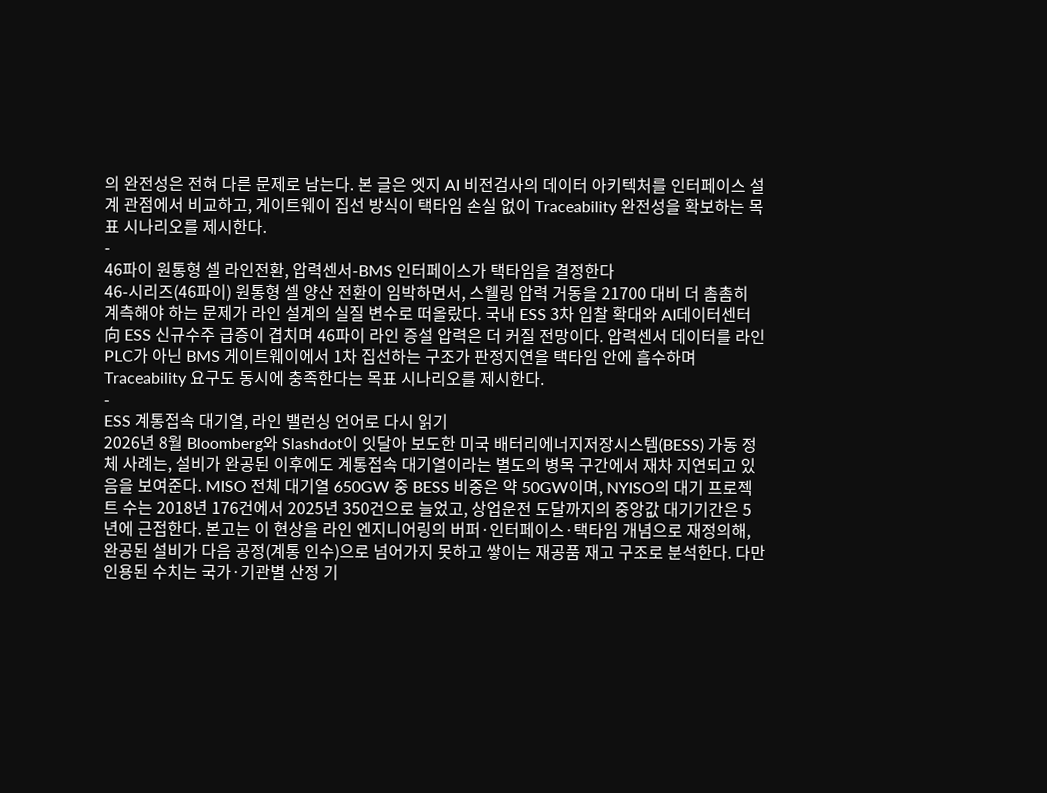의 완전성은 전혀 다른 문제로 남는다. 본 글은 엣지 AI 비전검사의 데이터 아키텍처를 인터페이스 설계 관점에서 비교하고, 게이트웨이 집선 방식이 택타임 손실 없이 Traceability 완전성을 확보하는 목표 시나리오를 제시한다.
-
46파이 원통형 셀 라인전환, 압력센서-BMS 인터페이스가 택타임을 결정한다
46-시리즈(46파이) 원통형 셀 양산 전환이 임박하면서, 스웰링 압력 거동을 21700 대비 더 촘촘히 계측해야 하는 문제가 라인 설계의 실질 변수로 떠올랐다. 국내 ESS 3차 입찰 확대와 AI데이터센터向 ESS 신규수주 급증이 겹치며 46파이 라인 증설 압력은 더 커질 전망이다. 압력센서 데이터를 라인 PLC가 아닌 BMS 게이트웨이에서 1차 집선하는 구조가 판정지연을 택타임 안에 흡수하며 Traceability 요구도 동시에 충족한다는 목표 시나리오를 제시한다.
-
ESS 계통접속 대기열, 라인 밸런싱 언어로 다시 읽기
2026년 8월 Bloomberg와 Slashdot이 잇달아 보도한 미국 배터리에너지저장시스템(BESS) 가동 정체 사례는, 설비가 완공된 이후에도 계통접속 대기열이라는 별도의 병목 구간에서 재차 지연되고 있음을 보여준다. MISO 전체 대기열 650GW 중 BESS 비중은 약 50GW이며, NYISO의 대기 프로젝트 수는 2018년 176건에서 2025년 350건으로 늘었고, 상업운전 도달까지의 중앙값 대기기간은 5년에 근접한다. 본고는 이 현상을 라인 엔지니어링의 버퍼·인터페이스·택타임 개념으로 재정의해, 완공된 설비가 다음 공정(계통 인수)으로 넘어가지 못하고 쌓이는 재공품 재고 구조로 분석한다. 다만 인용된 수치는 국가·기관별 산정 기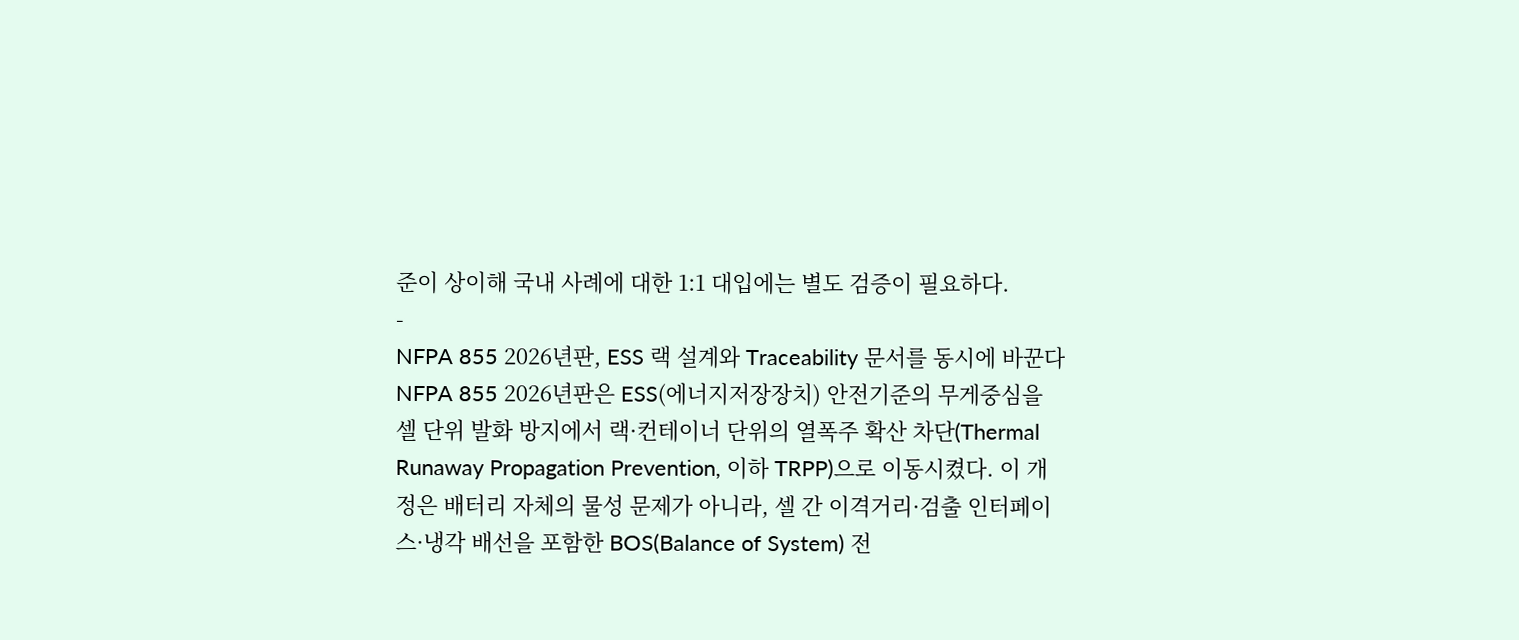준이 상이해 국내 사례에 대한 1:1 대입에는 별도 검증이 필요하다.
-
NFPA 855 2026년판, ESS 랙 설계와 Traceability 문서를 동시에 바꾼다
NFPA 855 2026년판은 ESS(에너지저장장치) 안전기준의 무게중심을 셀 단위 발화 방지에서 랙·컨테이너 단위의 열폭주 확산 차단(Thermal Runaway Propagation Prevention, 이하 TRPP)으로 이동시켰다. 이 개정은 배터리 자체의 물성 문제가 아니라, 셀 간 이격거리·검출 인터페이스·냉각 배선을 포함한 BOS(Balance of System) 전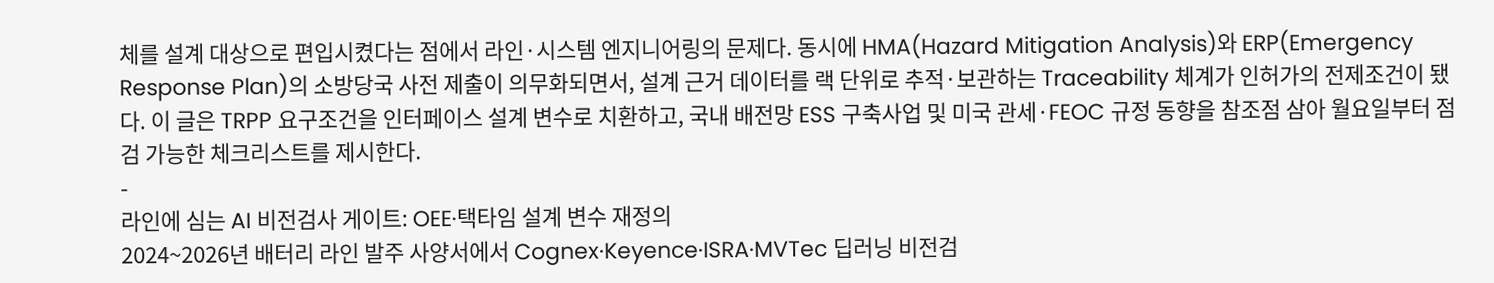체를 설계 대상으로 편입시켰다는 점에서 라인·시스템 엔지니어링의 문제다. 동시에 HMA(Hazard Mitigation Analysis)와 ERP(Emergency Response Plan)의 소방당국 사전 제출이 의무화되면서, 설계 근거 데이터를 랙 단위로 추적·보관하는 Traceability 체계가 인허가의 전제조건이 됐다. 이 글은 TRPP 요구조건을 인터페이스 설계 변수로 치환하고, 국내 배전망 ESS 구축사업 및 미국 관세·FEOC 규정 동향을 참조점 삼아 월요일부터 점검 가능한 체크리스트를 제시한다.
-
라인에 심는 AI 비전검사 게이트: OEE·택타임 설계 변수 재정의
2024~2026년 배터리 라인 발주 사양서에서 Cognex·Keyence·ISRA·MVTec 딥러닝 비전검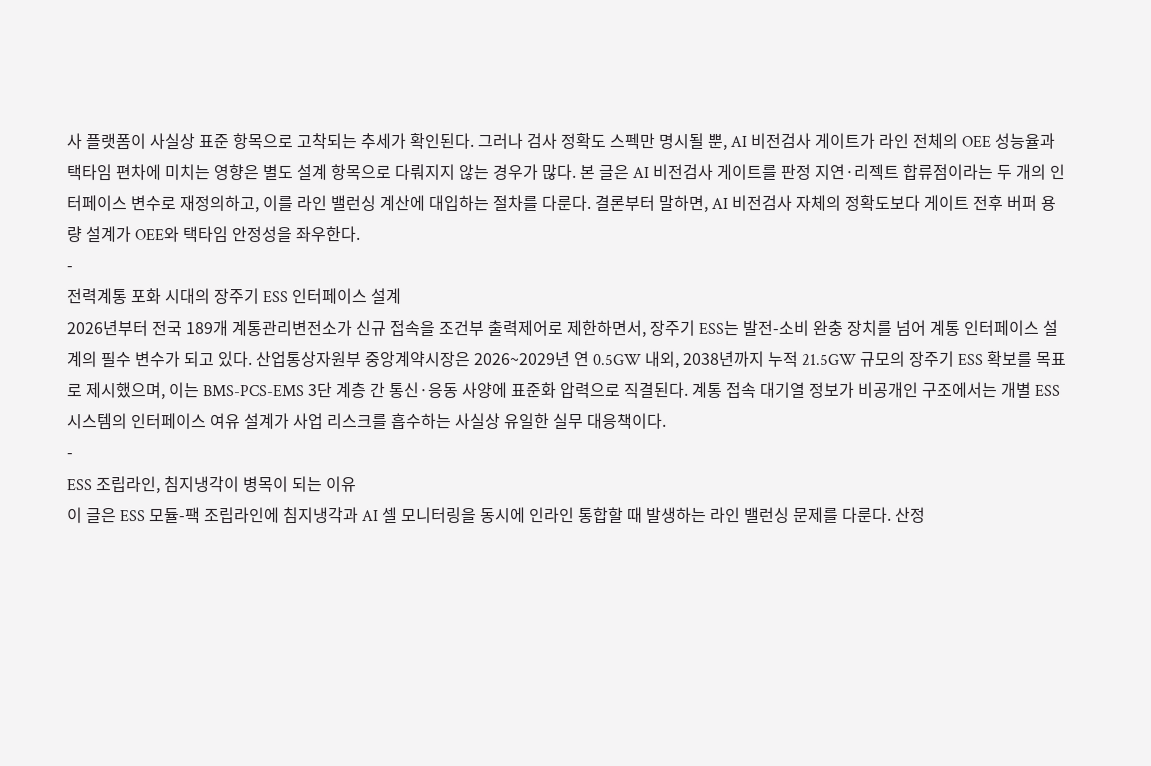사 플랫폼이 사실상 표준 항목으로 고착되는 추세가 확인된다. 그러나 검사 정확도 스펙만 명시될 뿐, AI 비전검사 게이트가 라인 전체의 OEE 성능율과 택타임 편차에 미치는 영향은 별도 설계 항목으로 다뤄지지 않는 경우가 많다. 본 글은 AI 비전검사 게이트를 판정 지연·리젝트 합류점이라는 두 개의 인터페이스 변수로 재정의하고, 이를 라인 밸런싱 계산에 대입하는 절차를 다룬다. 결론부터 말하면, AI 비전검사 자체의 정확도보다 게이트 전후 버퍼 용량 설계가 OEE와 택타임 안정성을 좌우한다.
-
전력계통 포화 시대의 장주기 ESS 인터페이스 설계
2026년부터 전국 189개 계통관리변전소가 신규 접속을 조건부 출력제어로 제한하면서, 장주기 ESS는 발전-소비 완충 장치를 넘어 계통 인터페이스 설계의 필수 변수가 되고 있다. 산업통상자원부 중앙계약시장은 2026~2029년 연 0.5GW 내외, 2038년까지 누적 21.5GW 규모의 장주기 ESS 확보를 목표로 제시했으며, 이는 BMS-PCS-EMS 3단 계층 간 통신·응동 사양에 표준화 압력으로 직결된다. 계통 접속 대기열 정보가 비공개인 구조에서는 개별 ESS 시스템의 인터페이스 여유 설계가 사업 리스크를 흡수하는 사실상 유일한 실무 대응책이다.
-
ESS 조립라인, 침지냉각이 병목이 되는 이유
이 글은 ESS 모듈-팩 조립라인에 침지냉각과 AI 셀 모니터링을 동시에 인라인 통합할 때 발생하는 라인 밸런싱 문제를 다룬다. 산정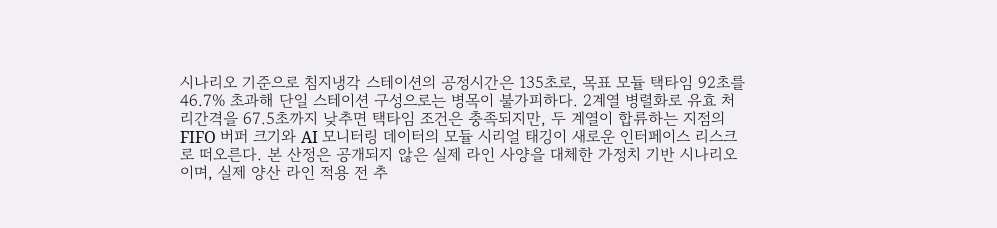시나리오 기준으로 침지냉각 스테이션의 공정시간은 135초로, 목표 모듈 택타임 92초를 46.7% 초과해 단일 스테이션 구성으로는 병목이 불가피하다. 2계열 병렬화로 유효 처리간격을 67.5초까지 낮추면 택타임 조건은 충족되지만, 두 계열이 합류하는 지점의 FIFO 버퍼 크기와 AI 모니터링 데이터의 모듈 시리얼 태깅이 새로운 인터페이스 리스크로 떠오른다. 본 산정은 공개되지 않은 실제 라인 사양을 대체한 가정치 기반 시나리오이며, 실제 양산 라인 적용 전 추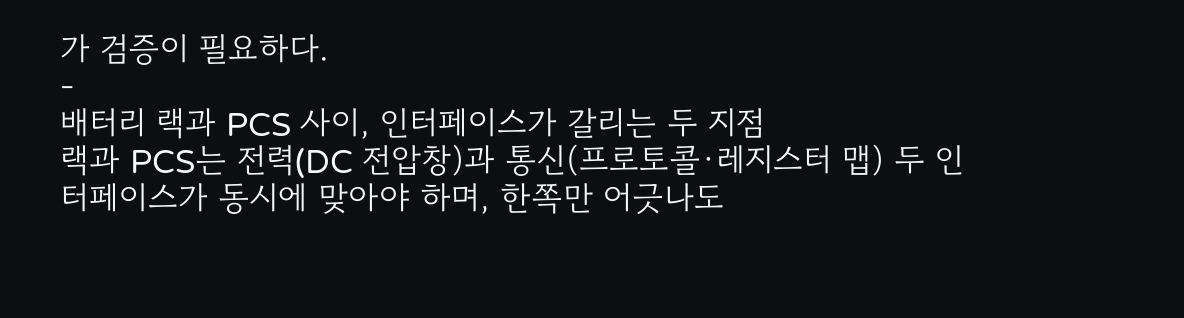가 검증이 필요하다.
-
배터리 랙과 PCS 사이, 인터페이스가 갈리는 두 지점
랙과 PCS는 전력(DC 전압창)과 통신(프로토콜·레지스터 맵) 두 인터페이스가 동시에 맞아야 하며, 한쪽만 어긋나도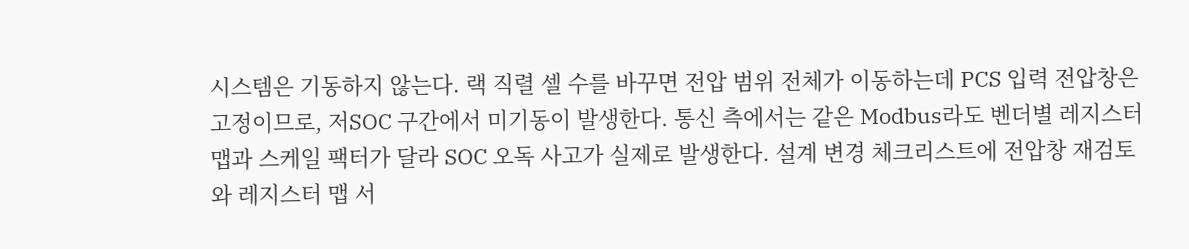시스템은 기동하지 않는다. 랙 직렬 셀 수를 바꾸면 전압 범위 전체가 이동하는데 PCS 입력 전압창은 고정이므로, 저SOC 구간에서 미기동이 발생한다. 통신 측에서는 같은 Modbus라도 벤더별 레지스터 맵과 스케일 팩터가 달라 SOC 오독 사고가 실제로 발생한다. 설계 변경 체크리스트에 전압창 재검토와 레지스터 맵 서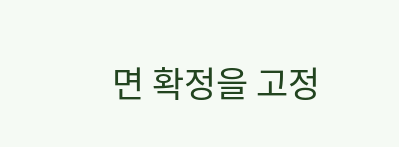면 확정을 고정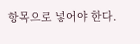항목으로 넣어야 한다.